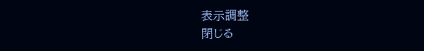表示調整
閉じる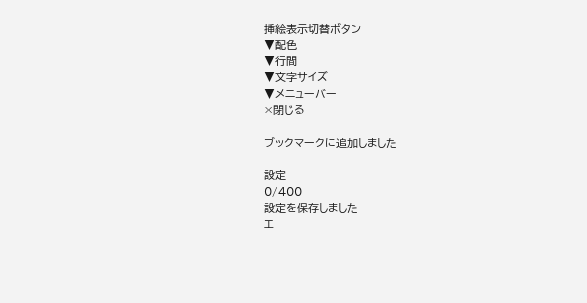挿絵表示切替ボタン
▼配色
▼行間
▼文字サイズ
▼メニューバー
×閉じる

ブックマークに追加しました

設定
0/400
設定を保存しました
エ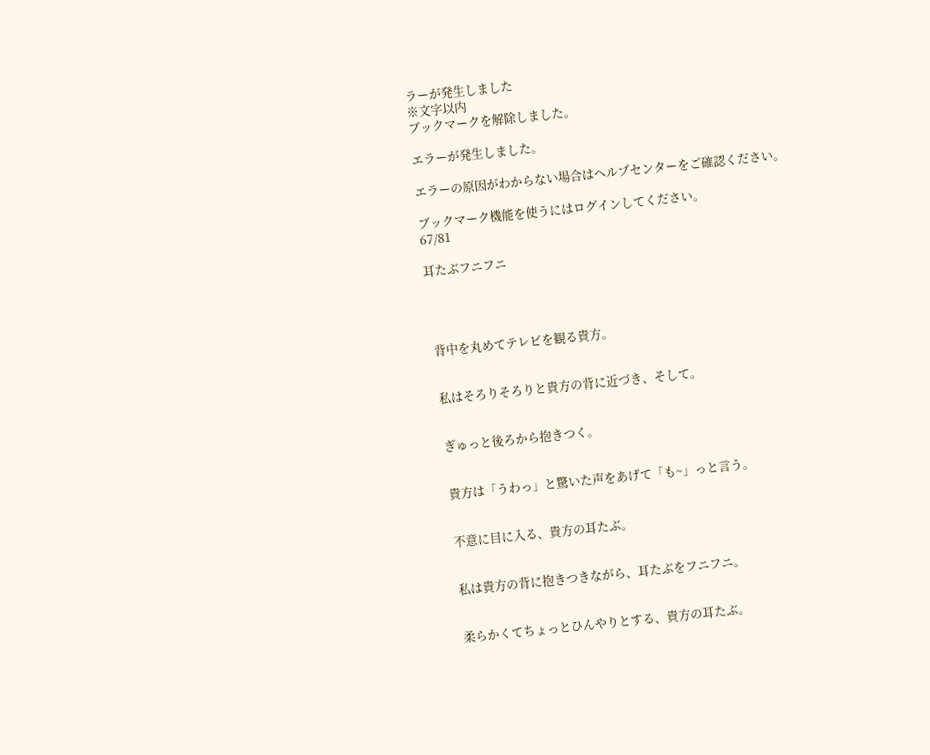ラーが発生しました
※文字以内
ブックマークを解除しました。

エラーが発生しました。

エラーの原因がわからない場合はヘルプセンターをご確認ください。

ブックマーク機能を使うにはログインしてください。
67/81

耳たぶフニフニ




 背中を丸めてテレビを観る貴方。


 私はそろりそろりと貴方の背に近づき、そして。


 ぎゅっと後ろから抱きつく。


 貴方は「うわっ」と驚いた声をあげて「も~」っと言う。


 不意に目に入る、貴方の耳たぶ。


 私は貴方の背に抱きつきながら、耳たぶをフニフニ。


 柔らかくてちょっとひんやりとする、貴方の耳たぶ。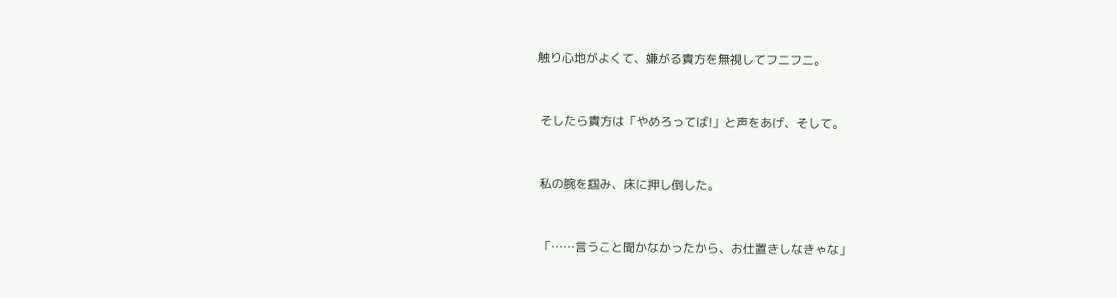触り心地がよくて、嫌がる貴方を無視してフニフニ。


 そしたら貴方は「やめろってば!」と声をあげ、そして。


 私の腕を掴み、床に押し倒した。


 「……言うこと聞かなかったから、お仕置きしなきゃな」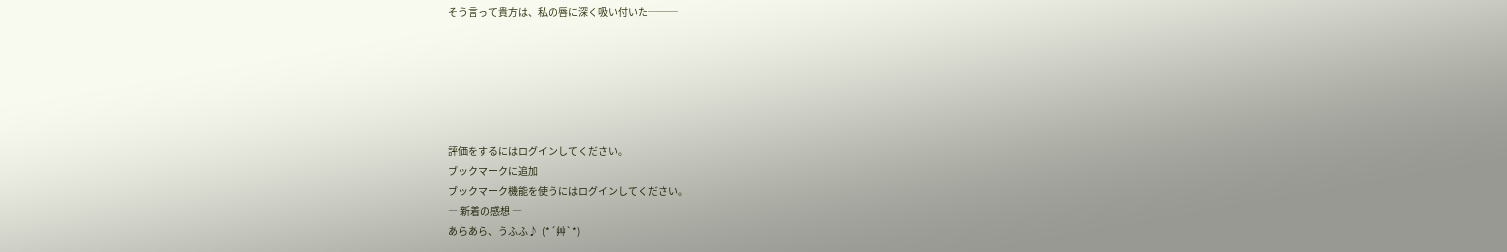そう言って貴方は、私の唇に深く吸い付いた───






評価をするにはログインしてください。
ブックマークに追加
ブックマーク機能を使うにはログインしてください。
― 新着の感想 ―
あらあら、うふふ♪  (*´艸`*)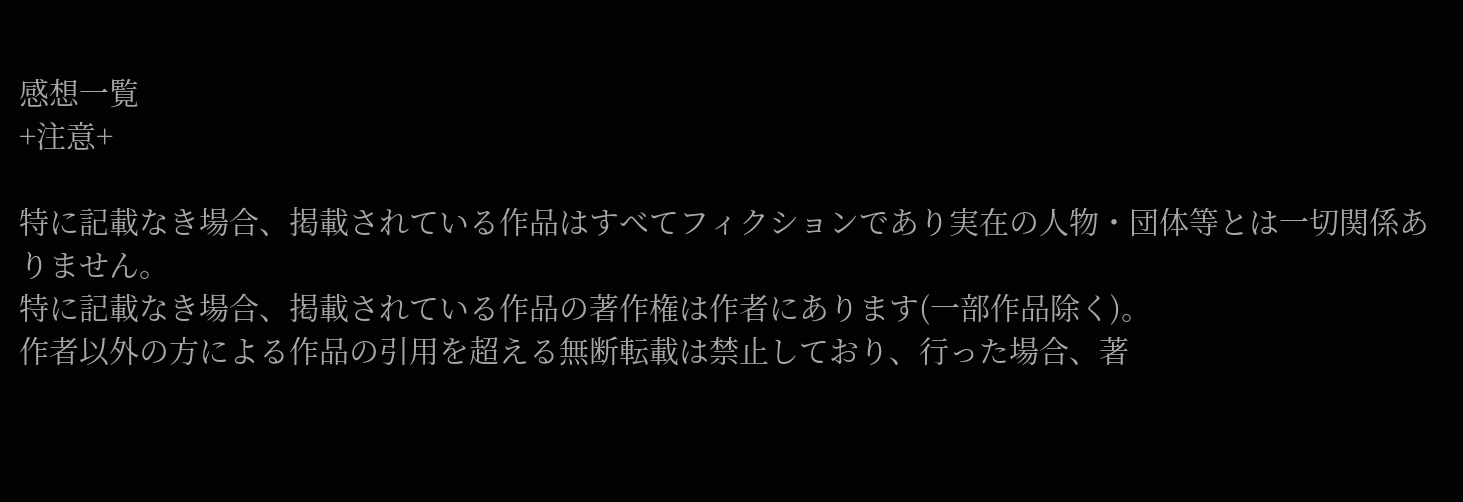感想一覧
+注意+

特に記載なき場合、掲載されている作品はすべてフィクションであり実在の人物・団体等とは一切関係ありません。
特に記載なき場合、掲載されている作品の著作権は作者にあります(一部作品除く)。
作者以外の方による作品の引用を超える無断転載は禁止しており、行った場合、著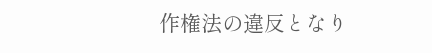作権法の違反となり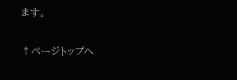ます。

↑ページトップへ